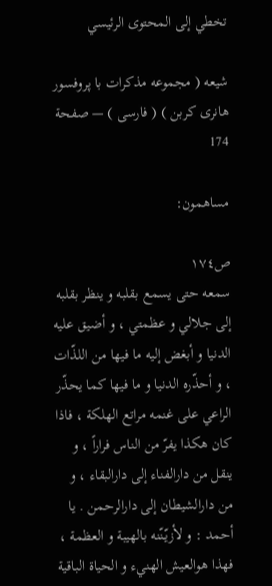تخطي إلى المحتوى الرئيسي

شيعه ( مجموعه مذكرات با پروفسور هانرى كربن ) ( فارسى ) — صفحة 174

مساهمون:

ص١٧٤
سمعه حتى يسمع بقلبه و ينظر بقلبه إلى جلالي و عظمتي ، و أضيق عليه الدنيا و أبغض إليه ما فيها من اللذّات ، و أحذّره الدنيا و ما فيها كما يحذّر الراعي على غنمه مراتع الهلكة ، فاذا كان هكذا يفرّ من الناس فراراً ، و ينقل من دارالفناء إلى دارالبقاء ، و من دارالشيطان إلى دارالرحمن . يا أحمد : و لأزيّنّنه بالهيبة و العظمة ، فهذا هوالعيش الهنيء و الحياة الباقية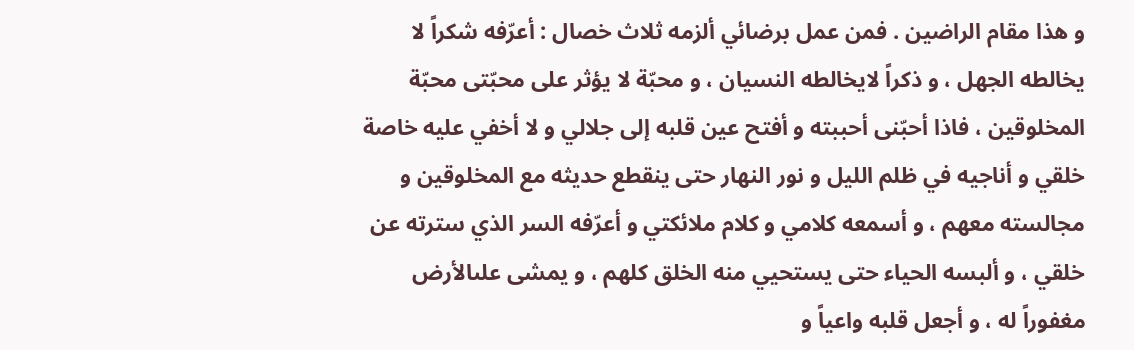و هذا مقام الراضين . فمن عمل برضائي ألزمه ثلاث خصال : أعرّفه شكراً لا يخالطه الجهل ، و ذكراً لايخالطه النسيان ، و محبّة لا يؤثر على محبّتى محبّة المخلوقين ، فاذا أحبّنى أحببته و أفتح عين قلبه إلى جلالي و لا أخفي عليه خاصة خلقي و أناجيه في ظلم الليل و نور النهار حتى ينقطع حديثه مع المخلوقين و مجالسته معهم ، و أسمعه كلامي و كلام ملائكتي و أعرّفه السر الذي سترته عن خلقي ، و ألبسه الحياء حتى يستحيي منه الخلق كلهم ، و يمشى علىالأرض مغفوراً له ، و أجعل قلبه واعياً و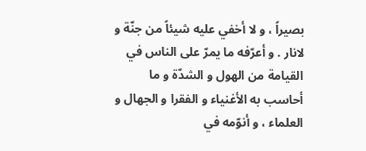بصيراً ، و لا أخفي عليه شيئاً من جنّة و لانار . و أعرّفه ما يمرّ على الناس في القيامة من الهول و الشدّة و ما أحاسب به الأغنياء و الفقرا و الجهال و العلماء ، و أنوّمه في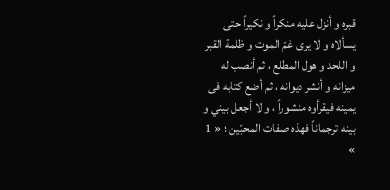قبره و أنزل عليه منكراً و نكيراً حتى يسألاه و لا يرى غمّ الموت و ظلمة القبر و اللحد و هول المطلع ، ثم أنصب له ميزانه و أنشر ديوانه ، ثم أضع كتابه فى يمينه فيقرأوه منشوراً ، و لا أجعل بيني و بينه ترجماناً فهذه صفات المحبّين ؛ « 1 »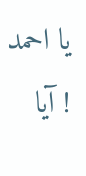يا احمد ! آيا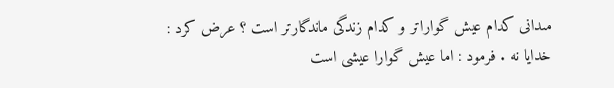مىدانى كدام عيش گواراتر و كدام زندگى ماندگارتر است ؟ عرض كرد : خدايا نه . فرمود : اما عيش گوارا عيشى است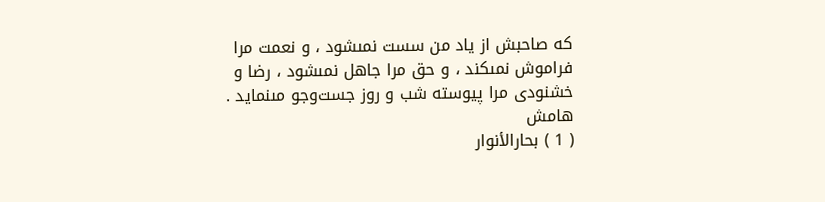كه صاحبش از ياد من سست نمىشود ، و نعمت مرا فراموش نمىكند ، و حق مرا جاهل نمىشود ، رضا و خشنودى مرا پيوسته شب و روز جست‌وجو مىنمايد .
هامش
( 1 ) بحارالأنوار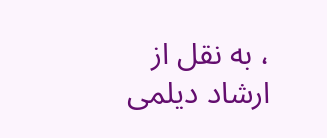، به نقل از ارشاد ديلمى